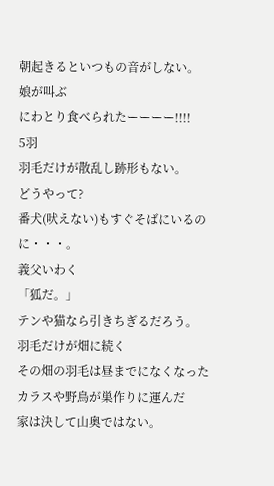朝起きるといつもの音がしない。
娘が叫ぶ
にわとり食べられたーーーー!!!!
5羽
羽毛だけが散乱し跡形もない。
どうやって?
番犬(吠えない)もすぐそばにいるのに・・・。
義父いわく
「狐だ。」
テンや猫なら引きちぎるだろう。
羽毛だけが畑に続く
その畑の羽毛は昼までになくなった
カラスや野鳥が巣作りに運んだ
家は決して山奥ではない。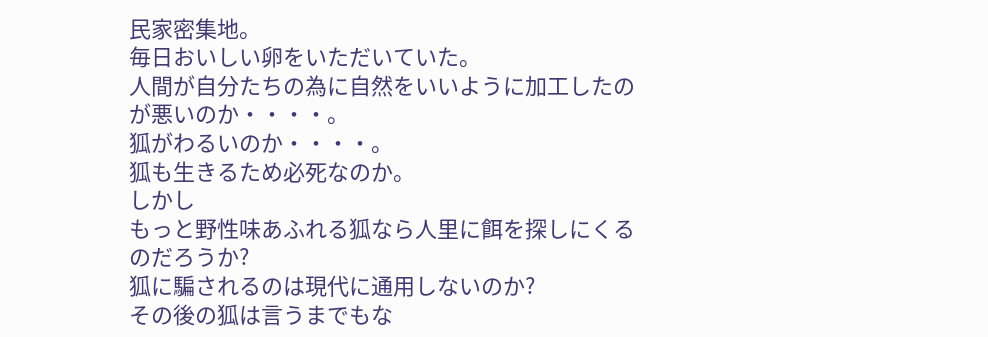民家密集地。
毎日おいしい卵をいただいていた。
人間が自分たちの為に自然をいいように加工したのが悪いのか・・・・。
狐がわるいのか・・・・。
狐も生きるため必死なのか。
しかし
もっと野性味あふれる狐なら人里に餌を探しにくるのだろうか?
狐に騙されるのは現代に通用しないのか?
その後の狐は言うまでもな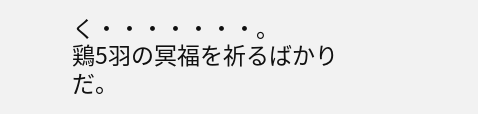く・・・・・・・。
鶏5羽の冥福を祈るばかりだ。